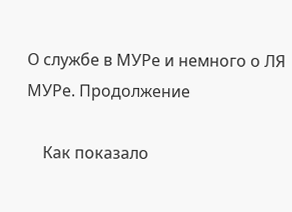О службе в МУРе и немного о ЛЯ МУРе. Продолжение

    Как показало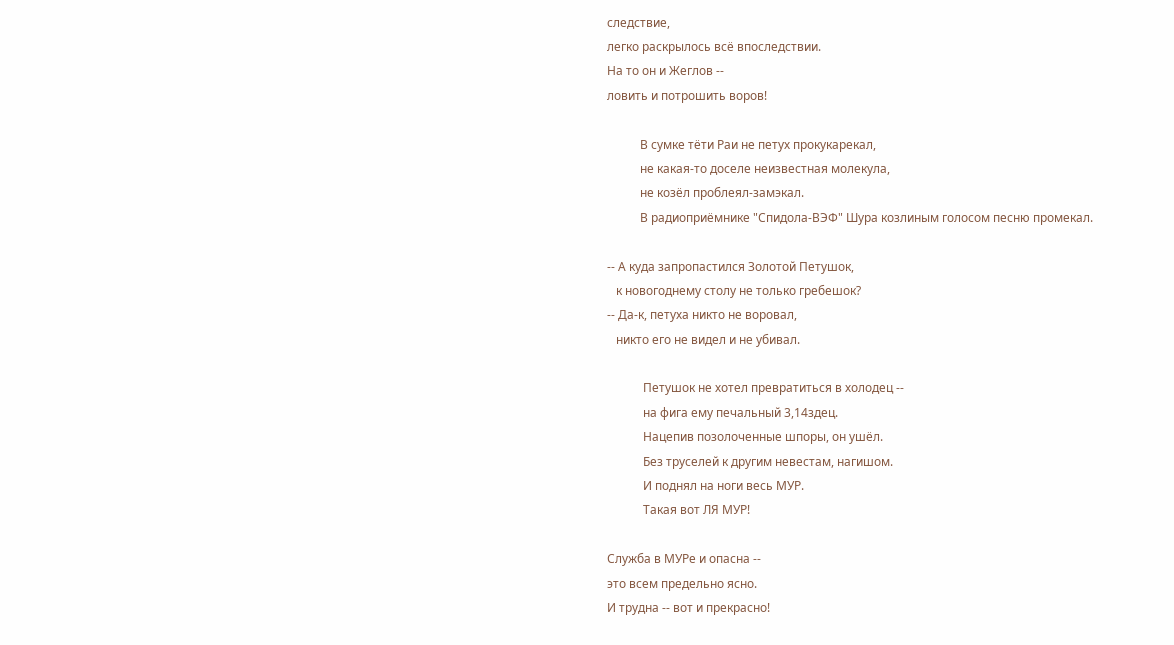следствие,
легко раскрылось всё впоследствии.
На то он и Жеглов --
ловить и потрошить воров!

           В сумке тёти Раи не петух прокукарекал,
           не какая-то доселе неизвестная молекула,
           не козёл проблеял-замэкал.
           В радиоприёмнике "Спидола-ВЭФ" Шура козлиным голосом песню промекал.

-- А куда запропастился Золотой Петушок,
   к новогоднему столу не только гребешок?
-- Да-к, петуха никто не воровал,
   никто его не видел и не убивал.

            Петушок не хотел превратиться в холодец --
            на фига ему печальный 3,14здец.
            Нацепив позолоченные шпоры, он ушёл.
            Без труселей к другим невестам, нагишом.
            И поднял на ноги весь МУР.
            Такая вот ЛЯ МУР!

Служба в МУРе и опасна --
это всем предельно ясно.
И трудна -- вот и прекрасно!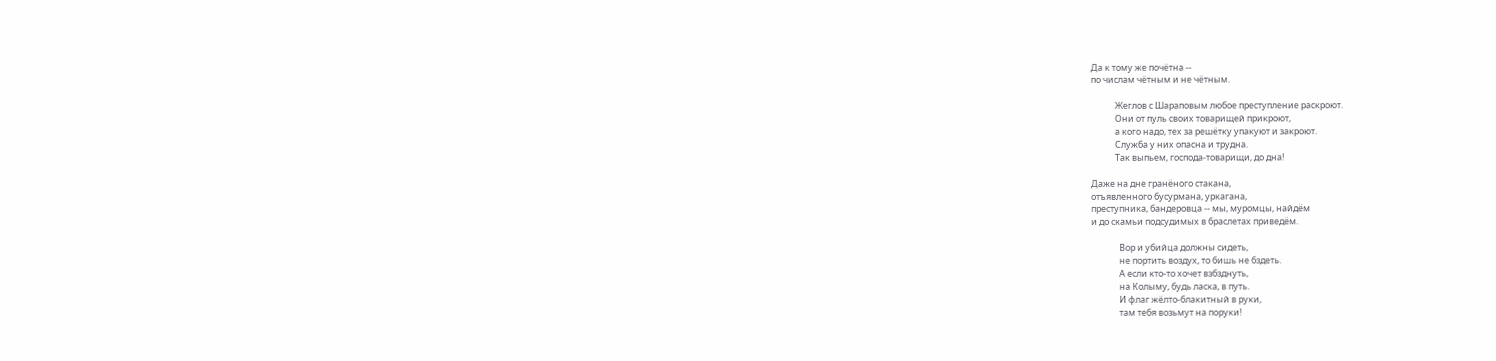Да к тому же почётна --
по числам чётным и не чётным.

            Жеглов с Шараповым любое преступление раскроют.
            Они от пуль своих товарищей прикроют,
            а кого надо, тех за решётку упакуют и закроют.
            Служба у них опасна и трудна.
            Так выпьем, господа-товарищи, до дна!

Даже на дне гранёного стакана,
отъявленного бусурмана, уркагана,
преступника, бандеровца -- мы, муромцы, найдём
и до скамьи подсудимых в браслетах приведём.

              Вор и убийца должны сидеть,
              не портить воздух, то бишь не бздеть.
              А если кто-то хочет взбзднуть,
              на Колыму, будь ласка, в путь.
              И флаг жёлто-блакитный в руки,
              там тебя возьмут на поруки!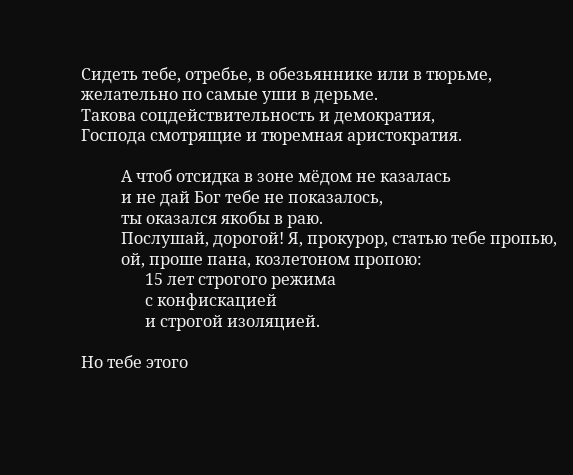Сидеть тебе, отребье, в обезьяннике или в тюрьме,
желательно по самые уши в дерьме.
Такова соцдействительность и демократия,
Господа смотрящие и тюремная аристократия.

          А чтоб отсидка в зоне мёдом не казалась
          и не дай Бог тебе не показалось,
          ты оказался якобы в раю.
          Послушай, дорогой! Я, прокурор, статью тебе пропью,
          ой, проше пана, козлетоном пропою:
                15 лет строгого режима
                с конфискацией
                и строгой изоляцией.

Но тебе этого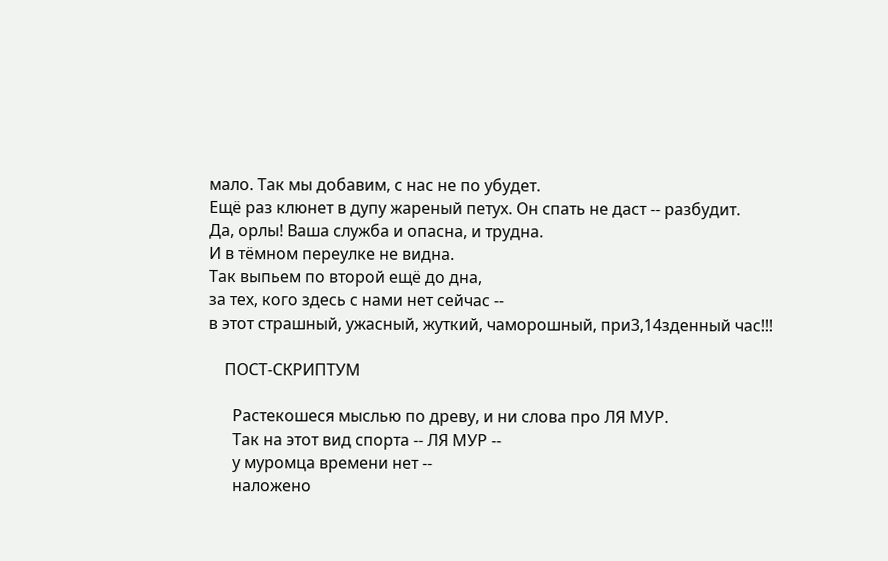мало. Так мы добавим, с нас не по убудет.
Ещё раз клюнет в дупу жареный петух. Он спать не даст -- разбудит.
Да, орлы! Ваша служба и опасна, и трудна.
И в тёмном переулке не видна.
Так выпьем по второй ещё до дна,
за тех, кого здесь с нами нет сейчас --
в этот страшный, ужасный, жуткий, чаморошный, при3,14зденный час!!!

    ПОСТ-СКРИПТУМ

      Растекошеся мыслью по древу, и ни слова про ЛЯ МУР.
      Так на этот вид спорта -- ЛЯ МУР --
      у муромца времени нет --
      наложено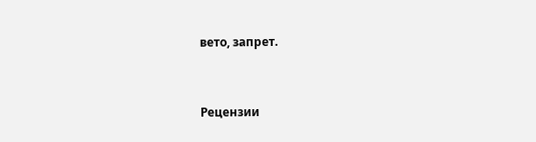вето, запрет.


Рецензии